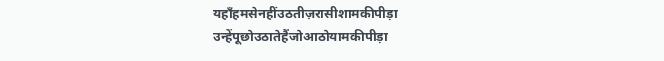यहाँहमसेनहींउठतीज़रासीशामकीपीड़ा
उन्हेंपूछोउठातेहैंजोआठोयामकीपीड़ा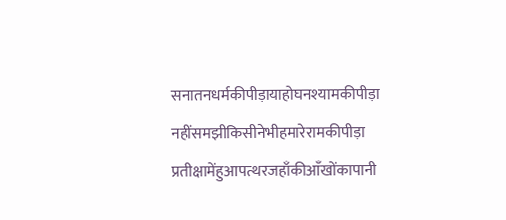सनातनधर्मकीपीड़ायाहोघनश्यामकीपीड़ा
नहींसमझीकिसीनेभीहमारेरामकीपीड़ा
प्रतीक्षामेंहुआपत्थरजहाँकीआँखोंकापानी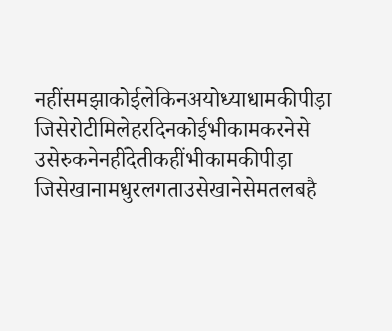नहींसमझाकोईलेकिनअयोध्याधामकीपीड़ा
जिसेरोटीमिलेहरदिनकोईभीकामकरनेसे
उसेरुकनेनहींदेतीकहींभीकामकीपीड़ा
जिसेखानामधुरलगताउसेखानेसेमतलबहै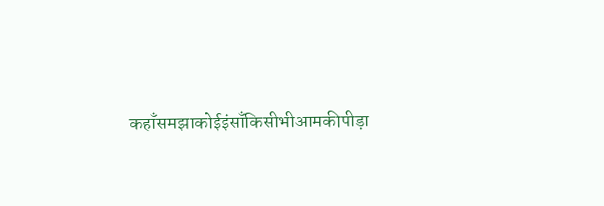कहाँसमझाकोईइंसाँकिसीभीआमकीपीड़ा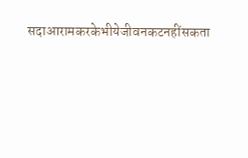सदाआरामकरकेभीयेजीवनकटनहींसकता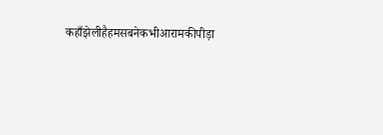कहाँझेलीहैहमसबनेकभीआरामकीपीड़ा